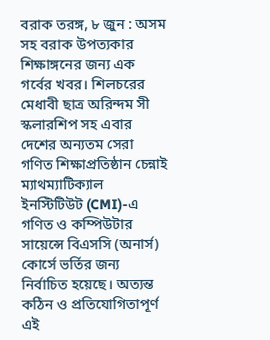বরাক তরঙ্গ, ৮ জুন : অসম সহ বরাক উপত্যকার শিক্ষাঙ্গনের জন্য এক গর্বের খবর। শিলচরের মেধাবী ছাত্র অরিন্দম সী স্কলারশিপ সহ এবার দেশের অন্যতম সেরা গণিত শিক্ষাপ্রতিষ্ঠান চেন্নাই ম্যাথম্যাটিক্যাল ইনস্টিটিউট (CMI)-এ গণিত ও কম্পিউটার সায়েন্সে বিএসসি (অনার্স) কোর্সে ভর্তির জন্য নির্বাচিত হয়েছে। অত্যন্ত কঠিন ও প্রতিযোগিতাপূর্ণ এই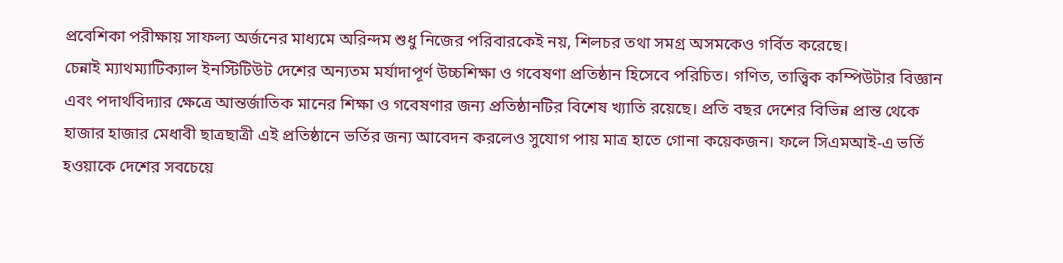প্রবেশিকা পরীক্ষায় সাফল্য অর্জনের মাধ্যমে অরিন্দম শুধু নিজের পরিবারকেই নয়, শিলচর তথা সমগ্র অসমকেও গর্বিত করেছে।
চেন্নাই ম্যাথম্যাটিক্যাল ইনস্টিটিউট দেশের অন্যতম মর্যাদাপূর্ণ উচ্চশিক্ষা ও গবেষণা প্রতিষ্ঠান হিসেবে পরিচিত। গণিত, তাত্ত্বিক কম্পিউটার বিজ্ঞান এবং পদার্থবিদ্যার ক্ষেত্রে আন্তর্জাতিক মানের শিক্ষা ও গবেষণার জন্য প্রতিষ্ঠানটির বিশেষ খ্যাতি রয়েছে। প্রতি বছর দেশের বিভিন্ন প্রান্ত থেকে হাজার হাজার মেধাবী ছাত্রছাত্রী এই প্রতিষ্ঠানে ভর্তির জন্য আবেদন করলেও সুযোগ পায় মাত্র হাতে গোনা কয়েকজন। ফলে সিএমআই-এ ভর্তি হওয়াকে দেশের সবচেয়ে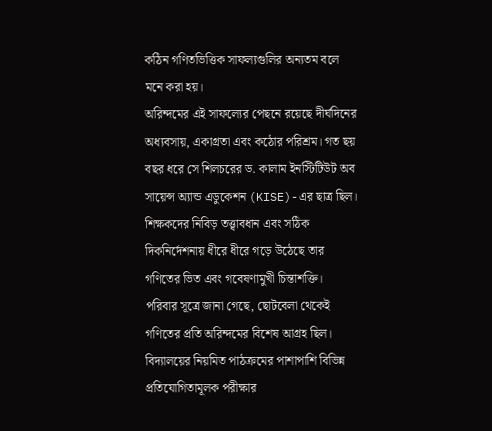কঠিন গণিতভিত্তিক সাফল্যগুলির অন্যতম বলে মনে করা হয়।
অরিন্দমের এই সাফল্যের পেছনে রয়েছে দীর্ঘদিনের অধ্যবসায়, একাগ্রতা এবং কঠোর পরিশ্রম। গত ছয় বছর ধরে সে শিলচরের ড. কালাম ইনস্টিটিউট অব সায়েন্স অ্যান্ড এডুকেশন (KISE)-এর ছাত্র ছিল। শিক্ষকদের নিবিড় তত্ত্বাবধান এবং সঠিক দিকনির্দেশনায় ধীরে ধীরে গড়ে উঠেছে তার গণিতের ভিত এবং গবেষণামুখী চিন্তাশক্তি।
পরিবার সূত্রে জানা গেছে, ছোটবেলা থেকেই গণিতের প্রতি অরিন্দমের বিশেষ আগ্রহ ছিল। বিদ্যালয়ের নিয়মিত পাঠক্রমের পাশাপাশি বিভিন্ন প্রতিযোগিতামূলক পরীক্ষার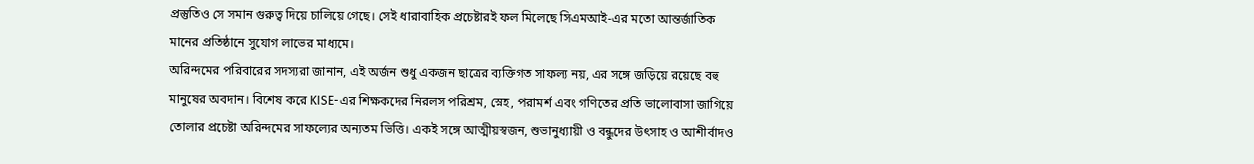প্রস্তুতিও সে সমান গুরুত্ব দিয়ে চালিয়ে গেছে। সেই ধারাবাহিক প্রচেষ্টারই ফল মিলেছে সিএমআই-এর মতো আন্তর্জাতিক মানের প্রতিষ্ঠানে সুযোগ লাভের মাধ্যমে।
অরিন্দমের পরিবারের সদস্যরা জানান, এই অর্জন শুধু একজন ছাত্রের ব্যক্তিগত সাফল্য নয়, এর সঙ্গে জড়িয়ে রয়েছে বহু মানুষের অবদান। বিশেষ করে KISE-এর শিক্ষকদের নিরলস পরিশ্রম, স্নেহ, পরামর্শ এবং গণিতের প্রতি ভালোবাসা জাগিয়ে তোলার প্রচেষ্টা অরিন্দমের সাফল্যের অন্যতম ভিত্তি। একই সঙ্গে আত্মীয়স্বজন, শুভানুধ্যায়ী ও বন্ধুদের উৎসাহ ও আশীর্বাদও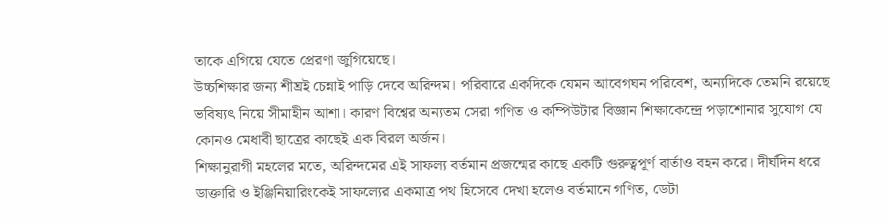তাকে এগিয়ে যেতে প্রেরণা জুগিয়েছে।
উচ্চশিক্ষার জন্য শীঘ্রই চেন্নাই পাড়ি দেবে অরিন্দম। পরিবারে একদিকে যেমন আবেগঘন পরিবেশ, অন্যদিকে তেমনি রয়েছে ভবিষ্যৎ নিয়ে সীমাহীন আশা। কারণ বিশ্বের অন্যতম সেরা গণিত ও কম্পিউটার বিজ্ঞান শিক্ষাকেন্দ্রে পড়াশোনার সুযোগ যে কোনও মেধাবী ছাত্রের কাছেই এক বিরল অর্জন।
শিক্ষানুরাগী মহলের মতে, অরিন্দমের এই সাফল্য বর্তমান প্রজন্মের কাছে একটি গুরুত্বপূর্ণ বার্তাও বহন করে। দীর্ঘদিন ধরে ডাক্তারি ও ইঞ্জিনিয়ারিংকেই সাফল্যের একমাত্র পথ হিসেবে দেখা হলেও বর্তমানে গণিত, ডেটা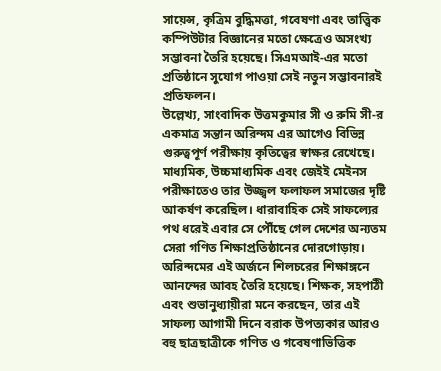সায়েন্স, কৃত্রিম বুদ্ধিমত্তা, গবেষণা এবং তাত্ত্বিক কম্পিউটার বিজ্ঞানের মতো ক্ষেত্রেও অসংখ্য সম্ভাবনা তৈরি হয়েছে। সিএমআই-এর মতো প্রতিষ্ঠানে সুযোগ পাওয়া সেই নতুন সম্ভাবনারই প্রতিফলন।
উল্লেখ্য, সাংবাদিক উত্তমকুমার সী ও রুমি সী-র একমাত্র সন্তান অরিন্দম এর আগেও বিভিন্ন গুরুত্বপূর্ণ পরীক্ষায় কৃতিত্বের স্বাক্ষর রেখেছে। মাধ্যমিক, উচ্চমাধ্যমিক এবং জেইই মেইনস পরীক্ষাতেও তার উজ্জ্বল ফলাফল সমাজের দৃষ্টি আকর্ষণ করেছিল। ধারাবাহিক সেই সাফল্যের পথ ধরেই এবার সে পৌঁছে গেল দেশের অন্যতম সেরা গণিত শিক্ষাপ্রতিষ্ঠানের দোরগোড়ায়।
অরিন্দমের এই অর্জনে শিলচরের শিক্ষাঙ্গনে আনন্দের আবহ তৈরি হয়েছে। শিক্ষক, সহপাঠী এবং শুভানুধ্যায়ীরা মনে করছেন, তার এই সাফল্য আগামী দিনে বরাক উপত্যকার আরও বহু ছাত্রছাত্রীকে গণিত ও গবেষণাভিত্তিক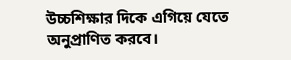উচ্চশিক্ষার দিকে এগিয়ে যেতে অনুপ্রাণিত করবে।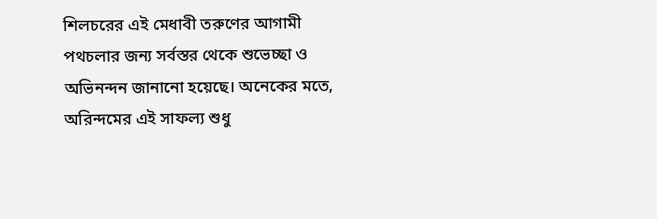শিলচরের এই মেধাবী তরুণের আগামী পথচলার জন্য সর্বস্তর থেকে শুভেচ্ছা ও অভিনন্দন জানানো হয়েছে। অনেকের মতে, অরিন্দমের এই সাফল্য শুধু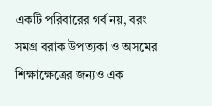একটি পরিবারের গর্ব নয়, বরং সমগ্র বরাক উপত্যকা ও অসমের শিক্ষাক্ষেত্রের জন্যও এক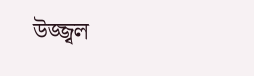উজ্জ্বল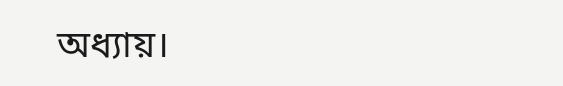অধ্যায়।